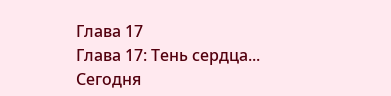Глава 17
Глава 17: Тень сердца...
Сегодня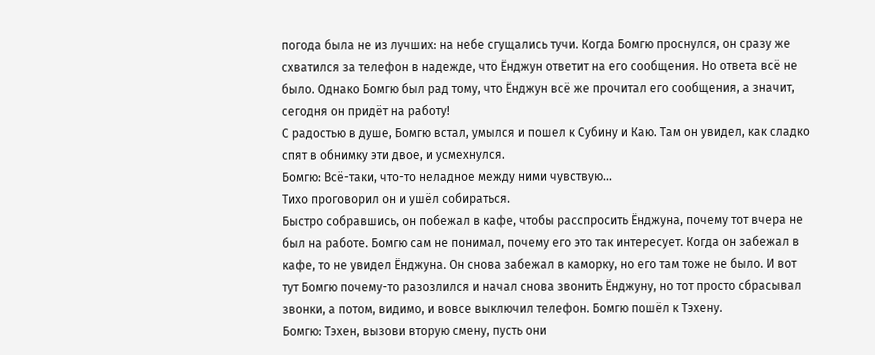погода была не из лучших: на небе сгущались тучи. Когда Бомгю проснулся, он сразу же схватился за телефон в надежде, что Ёнджун ответит на его сообщения. Но ответа всё не было. Однако Бомгю был рад тому, что Ёнджун всё же прочитал его сообщения, а значит, сегодня он придёт на работу!
С радостью в душе, Бомгю встал, умылся и пошел к Субину и Каю. Там он увидел, как сладко спят в обнимку эти двое, и усмехнулся.
Бомгю: Всё-таки, что-то неладное между ними чувствую...
Тихо проговорил он и ушёл собираться.
Быстро собравшись, он побежал в кафе, чтобы расспросить Ёнджуна, почему тот вчера не был на работе. Бомгю сам не понимал, почему его это так интересует. Когда он забежал в кафе, то не увидел Ёнджуна. Он снова забежал в каморку, но его там тоже не было. И вот тут Бомгю почему-то разозлился и начал снова звонить Ёнджуну, но тот просто сбрасывал звонки, а потом, видимо, и вовсе выключил телефон. Бомгю пошёл к Тэхену.
Бомгю: Тэхен, вызови вторую смену, пусть они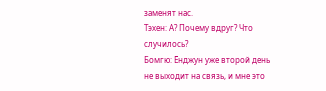заменят нас.
Тэхен: А? Почему вдруг? Что случилось?
Бомгю: Ёнджун уже второй день не выходит на связь, и мне это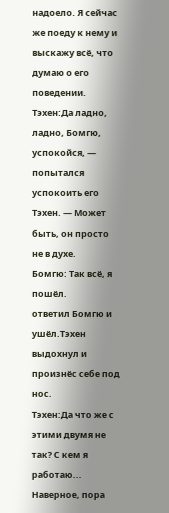надоело. Я сейчас же поеду к нему и выскажу всё, что думаю о его поведении.
Тэхен:Да ладно, ладно, Бомгю, успокойся, — попытался успокоить его Тэхен. — Может быть, он просто не в духе.
Бомгю: Так всё, я пошёл.
ответил Бомгю и ушёл.Тэхен выдохнул и произнёс себе под нос.
Тэхен:Да что же с этими двумя не так? С кем я работаю... Наверное, пора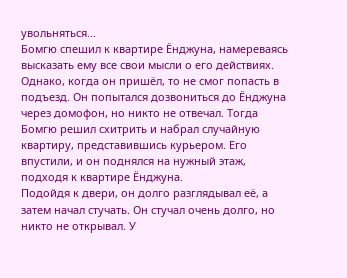увольняться...
Бомгю спешил к квартире Ёнджуна, намереваясь высказать ему все свои мысли о его действиях. Однако, когда он пришёл, то не смог попасть в подъезд. Он попытался дозвониться до Ёнджуна через домофон, но никто не отвечал. Тогда Бомгю решил схитрить и набрал случайную квартиру, представившись курьером. Его впустили, и он поднялся на нужный этаж, подходя к квартире Ёнджуна.
Подойдя к двери, он долго разглядывал её, а затем начал стучать. Он стучал очень долго, но никто не открывал. У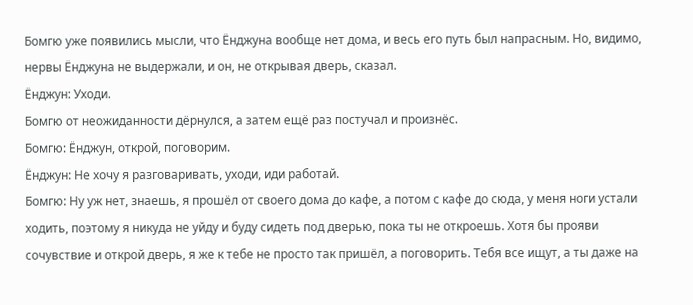Бомгю уже появились мысли, что Ёнджуна вообще нет дома, и весь его путь был напрасным. Но, видимо, нервы Ёнджуна не выдержали, и он, не открывая дверь, сказал.
Ёнджун: Уходи.
Бомгю от неожиданности дёрнулся, а затем ещё раз постучал и произнёс.
Бомгю: Ёнджун, открой, поговорим.
Ёнджун: Не хочу я разговаривать, уходи, иди работай.
Бомгю: Ну уж нет, знаешь, я прошёл от своего дома до кафе, а потом с кафе до сюда, у меня ноги устали ходить, поэтому я никуда не уйду и буду сидеть под дверью, пока ты не откроешь. Хотя бы прояви сочувствие и открой дверь, я же к тебе не просто так пришёл, а поговорить. Тебя все ищут, а ты даже на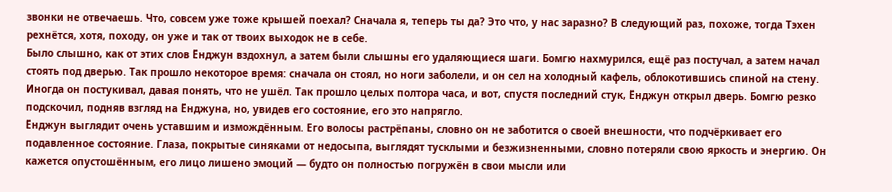звонки не отвечаешь. Что, совсем уже тоже крышей поехал? Сначала я, теперь ты да? Это что, у нас заразно? В следующий раз, похоже, тогда Тэхен рехнётся, хотя, походу, он уже и так от твоих выходок не в себе.
Было слышно, как от этих слов Ёнджун вздохнул, а затем были слышны его удаляющиеся шаги. Бомгю нахмурился, ещё раз постучал, а затем начал стоять под дверью. Так прошло некоторое время: сначала он стоял, но ноги заболели, и он сел на холодный кафель, облокотившись спиной на стену. Иногда он постукивал, давая понять, что не ушёл. Так прошло целых полтора часа, и вот, спустя последний стук, Ёнджун открыл дверь. Бомгю резко подскочил, подняв взгляд на Ёнджуна, но, увидев его состояние, его это напрягло.
Ёнджун выглядит очень уставшим и измождённым. Его волосы растрёпаны, словно он не заботится о своей внешности, что подчёркивает его подавленное состояние. Глаза, покрытые синяками от недосыпа, выглядят тусклыми и безжизненными, словно потеряли свою яркость и энергию. Он кажется опустошённым, его лицо лишено эмоций — будто он полностью погружён в свои мысли или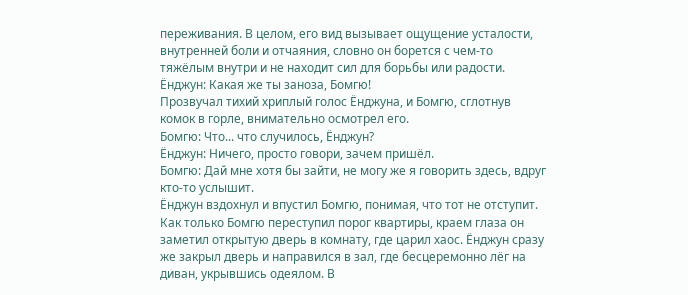переживания. В целом, его вид вызывает ощущение усталости, внутренней боли и отчаяния, словно он борется с чем-то тяжёлым внутри и не находит сил для борьбы или радости.
Ёнджун: Какая же ты заноза, Бомгю!
Прозвучал тихий хриплый голос Ёнджуна, и Бомгю, сглотнув комок в горле, внимательно осмотрел его.
Бомгю: Что... что случилось, Ёнджун?
Ёнджун: Ничего, просто говори, зачем пришёл.
Бомгю: Дай мне хотя бы зайти, не могу же я говорить здесь, вдруг кто-то услышит.
Ёнджун вздохнул и впустил Бомгю, понимая, что тот не отступит. Как только Бомгю переступил порог квартиры, краем глаза он заметил открытую дверь в комнату, где царил хаос. Ёнджун сразу же закрыл дверь и направился в зал, где бесцеремонно лёг на диван, укрывшись одеялом. В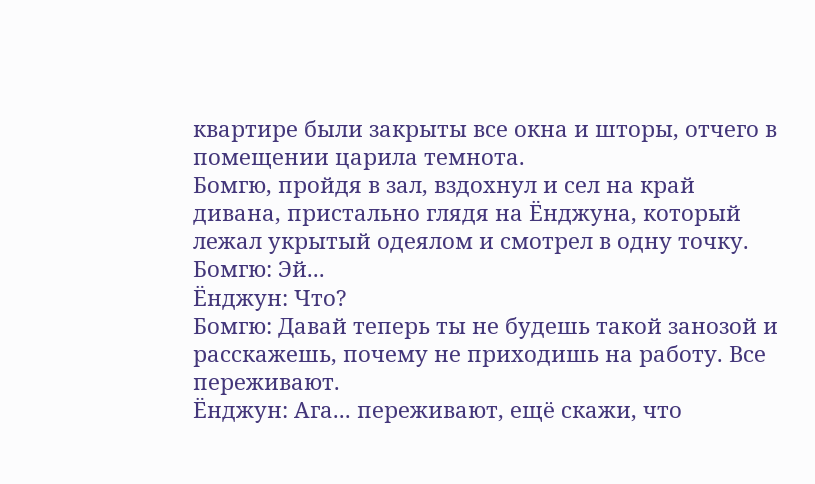квартире были закрыты все окна и шторы, отчего в помещении царила темнота.
Бомгю, пройдя в зал, вздохнул и сел на край дивана, пристально глядя на Ёнджуна, который лежал укрытый одеялом и смотрел в одну точку.
Бомгю: Эй...
Ёнджун: Что?
Бомгю: Давай теперь ты не будешь такой занозой и расскажешь, почему не приходишь на работу. Все переживают.
Ёнджун: Ага... переживают, ещё скажи, что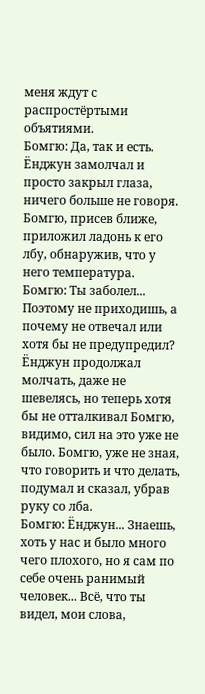меня ждут с распростёртыми объятиями.
Бомгю: Да, так и есть.
Ёнджун замолчал и просто закрыл глаза, ничего больше не говоря. Бомгю, присев ближе, приложил ладонь к его лбу, обнаружив, что у него температура.
Бомгю: Ты заболел... Поэтому не приходишь, а почему не отвечал или хотя бы не предупредил?
Ёнджун продолжал молчать, даже не шевелясь, но теперь хотя бы не отталкивал Бомгю, видимо, сил на это уже не было. Бомгю, уже не зная, что говорить и что делать, подумал и сказал, убрав руку со лба.
Бомгю: Ёнджун... Знаешь, хоть у нас и было много чего плохого, но я сам по себе очень ранимый человек... Всё, что ты видел, мои слова,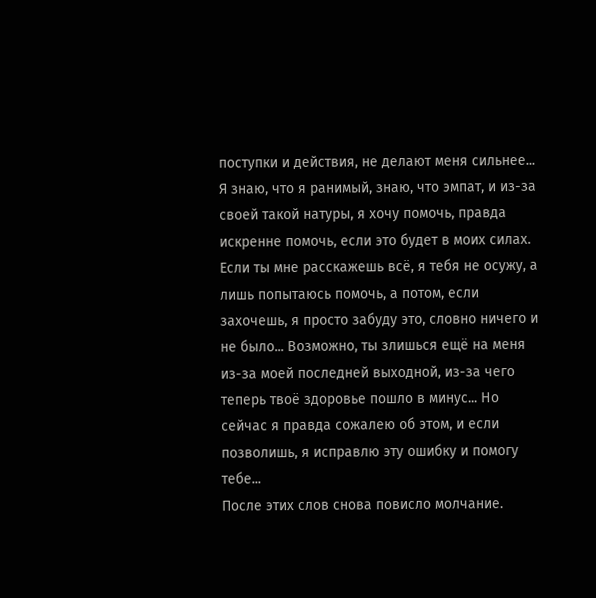поступки и действия, не делают меня сильнее... Я знаю, что я ранимый, знаю, что эмпат, и из-за своей такой натуры, я хочу помочь, правда искренне помочь, если это будет в моих силах. Если ты мне расскажешь всё, я тебя не осужу, а лишь попытаюсь помочь, а потом, если захочешь, я просто забуду это, словно ничего и не было... Возможно, ты злишься ещё на меня из-за моей последней выходной, из-за чего теперь твоё здоровье пошло в минус... Но сейчас я правда сожалею об этом, и если позволишь, я исправлю эту ошибку и помогу тебе...
После этих слов снова повисло молчание.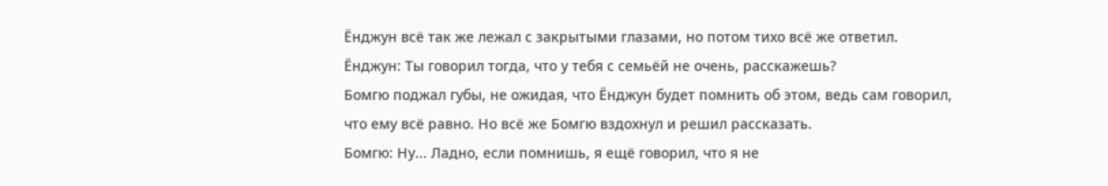Ёнджун всё так же лежал с закрытыми глазами, но потом тихо всё же ответил.
Ёнджун: Ты говорил тогда, что у тебя с семьёй не очень, расскажешь?
Бомгю поджал губы, не ожидая, что Ёнджун будет помнить об этом, ведь сам говорил, что ему всё равно. Но всё же Бомгю вздохнул и решил рассказать.
Бомгю: Ну... Ладно, если помнишь, я ещё говорил, что я не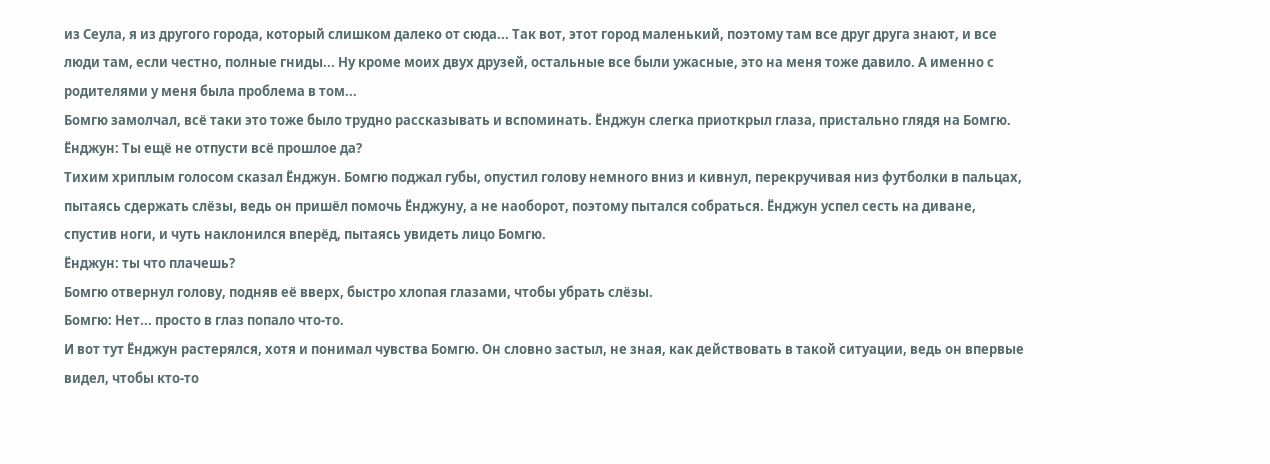из Сеула, я из другого города, который слишком далеко от сюда... Так вот, этот город маленький, поэтому там все друг друга знают, и все люди там, если честно, полные гниды... Ну кроме моих двух друзей, остальные все были ужасные, это на меня тоже давило. А именно с родителями у меня была проблема в том...
Бомгю замолчал, всё таки это тоже было трудно рассказывать и вспоминать. Ёнджун слегка приоткрыл глаза, пристально глядя на Бомгю.
Ёнджун: Ты ещё не отпусти всё прошлое да?
Тихим хриплым голосом сказал Ёнджун. Бомгю поджал губы, опустил голову немного вниз и кивнул, перекручивая низ футболки в пальцах, пытаясь сдержать слёзы, ведь он пришёл помочь Ёнджуну, а не наоборот, поэтому пытался собраться. Ёнджун успел сесть на диване, спустив ноги, и чуть наклонился вперёд, пытаясь увидеть лицо Бомгю.
Ёнджун: ты что плачешь?
Бомгю отвернул голову, подняв её вверх, быстро хлопая глазами, чтобы убрать слёзы.
Бомгю: Нет... просто в глаз попало что-то.
И вот тут Ёнджун растерялся, хотя и понимал чувства Бомгю. Он словно застыл, не зная, как действовать в такой ситуации, ведь он впервые видел, чтобы кто-то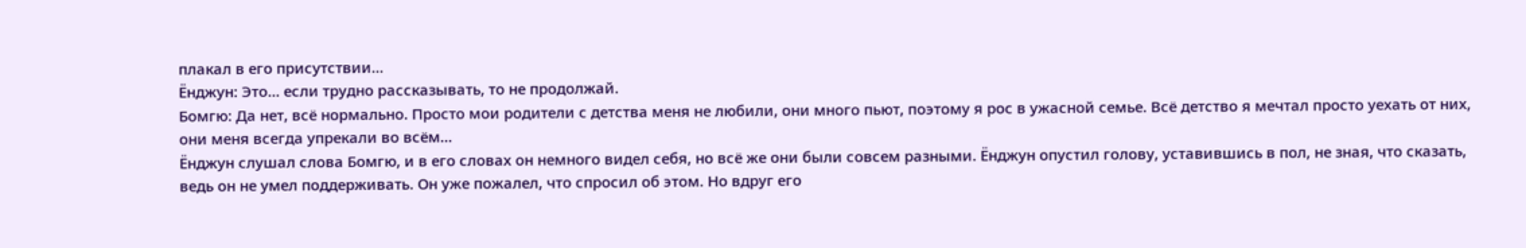плакал в его присутствии...
Ёнджун: Это... если трудно рассказывать, то не продолжай.
Бомгю: Да нет, всё нормально. Просто мои родители с детства меня не любили, они много пьют, поэтому я рос в ужасной семье. Всё детство я мечтал просто уехать от них, они меня всегда упрекали во всём...
Ёнджун слушал слова Бомгю, и в его словах он немного видел себя, но всё же они были совсем разными. Ёнджун опустил голову, уставившись в пол, не зная, что сказать, ведь он не умел поддерживать. Он уже пожалел, что спросил об этом. Но вдруг его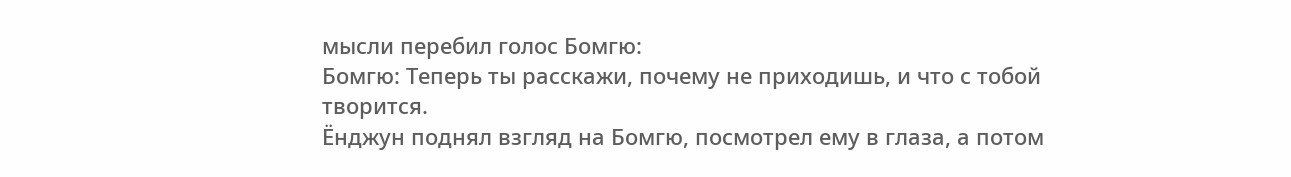мысли перебил голос Бомгю:
Бомгю: Теперь ты расскажи, почему не приходишь, и что с тобой творится.
Ёнджун поднял взгляд на Бомгю, посмотрел ему в глаза, а потом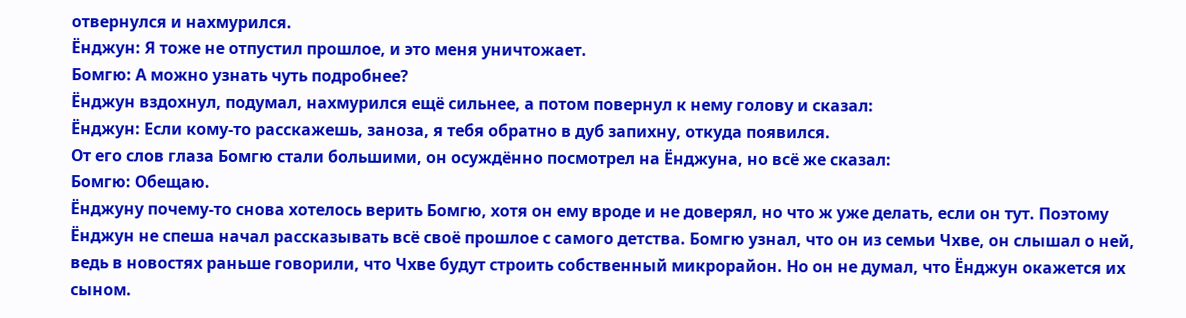отвернулся и нахмурился.
Ёнджун: Я тоже не отпустил прошлое, и это меня уничтожает.
Бомгю: А можно узнать чуть подробнее?
Ёнджун вздохнул, подумал, нахмурился ещё сильнее, а потом повернул к нему голову и сказал:
Ёнджун: Если кому-то расскажешь, заноза, я тебя обратно в дуб запихну, откуда появился.
От его слов глаза Бомгю стали большими, он осуждённо посмотрел на Ёнджуна, но всё же сказал:
Бомгю: Обещаю.
Ёнджуну почему-то снова хотелось верить Бомгю, хотя он ему вроде и не доверял, но что ж уже делать, если он тут. Поэтому Ёнджун не спеша начал рассказывать всё своё прошлое с самого детства. Бомгю узнал, что он из семьи Чхве, он слышал о ней, ведь в новостях раньше говорили, что Чхве будут строить собственный микрорайон. Но он не думал, что Ёнджун окажется их сыном.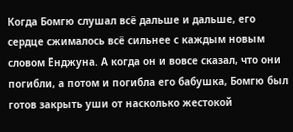Когда Бомгю слушал всё дальше и дальше, его сердце сжималось всё сильнее с каждым новым словом Ёнджуна. А когда он и вовсе сказал, что они погибли, а потом и погибла его бабушка, Бомгю был готов закрыть уши от насколько жестокой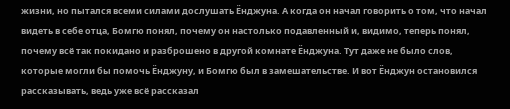жизни, но пытался всеми силами дослушать Ёнджуна. А когда он начал говорить о том, что начал видеть в себе отца, Бомгю понял, почему он настолько подавленный и, видимо, теперь понял, почему всё так покидано и разброшено в другой комнате Ёнджуна. Тут даже не было слов, которые могли бы помочь Ёнджуну, и Бомгю был в замешательстве. И вот Ёнджун остановился рассказывать, ведь уже всё рассказал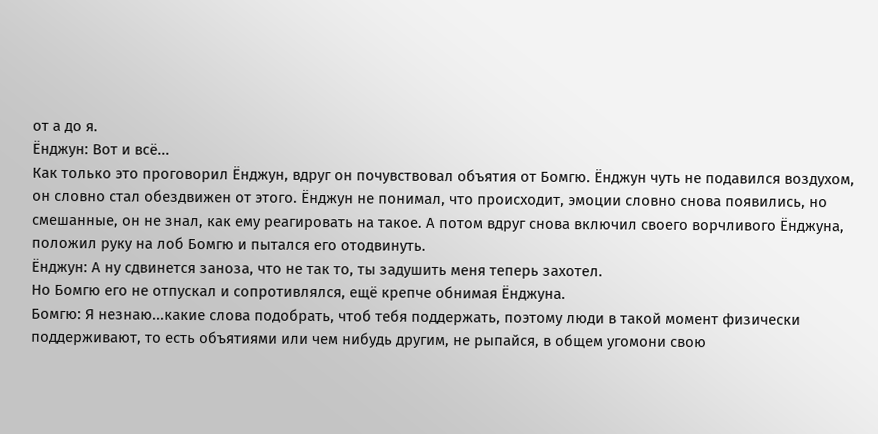от а до я.
Ёнджун: Вот и всё...
Как только это проговорил Ёнджун, вдруг он почувствовал объятия от Бомгю. Ёнджун чуть не подавился воздухом, он словно стал обездвижен от этого. Ёнджун не понимал, что происходит, эмоции словно снова появились, но смешанные, он не знал, как ему реагировать на такое. А потом вдруг снова включил своего ворчливого Ёнджуна, положил руку на лоб Бомгю и пытался его отодвинуть.
Ёнджун: А ну сдвинется заноза, что не так то, ты задушить меня теперь захотел.
Но Бомгю его не отпускал и сопротивлялся, ещё крепче обнимая Ёнджуна.
Бомгю: Я незнаю...какие слова подобрать, чтоб тебя поддержать, поэтому люди в такой момент физически поддерживают, то есть объятиями или чем нибудь другим, не рыпайся, в общем угомони свою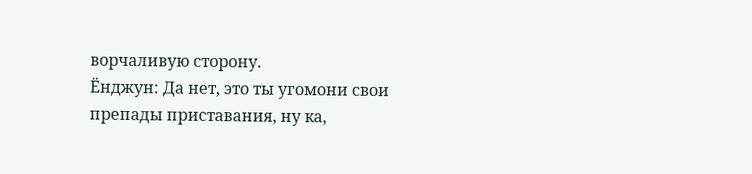ворчаливую сторону.
Ёнджун: Да нет, это ты угомони свои препады приставания, ну ка,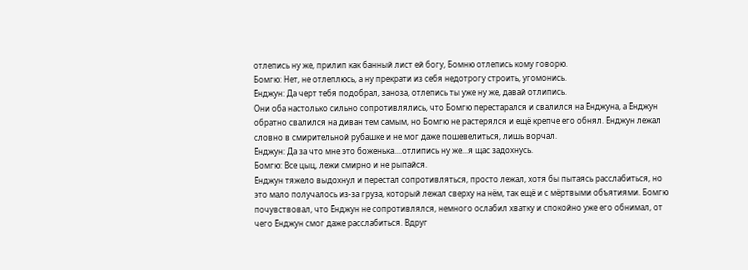отлепись ну же, прилип как банный лист ей богу, Бомню отлепись кому говорю.
Бомгю: Нет, не отлеплюсь, а ну прекрати из себя недотрогу строить, угомонись.
Ёнджун: Да черт тебя подобрал, заноза, отлепись ты уже ну же, давай отлипись.
Они оба настолько сильно сопротивлялись, что Бомгю перестарался и свалился на Ёнджуна, а Ёнджун обратно свалился на диван тем самым, но Бомгю не растерялся и ещё крепче его обнял. Ёнджун лежал словно в смирительной рубашке и не мог даже пошевелиться, лишь ворчал.
Ёнджун: Да за что мне это боженька....отлипись ну же...я щас задохнусь.
Бомгю: Все цыц, лежи смирно и не рыпайся.
Ёнджун тяжело выдохнул и перестал сопротивляться, просто лежал, хотя бы пытаясь расслабиться, но это мало получалось из-за груза, который лежал сверху на нём, так ещё и с мёртвыми объятиями. Бомгю почувствовал, что Ёнджун не сопротивлялся, немного ослабил хватку и спокойно уже его обнимал, от чего Ёнджун смог даже расслабиться. Вдруг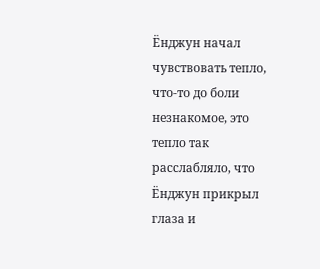Ёнджун начал чувствовать тепло, что-то до боли незнакомое, это тепло так расслабляло, что Ёнджун прикрыл глаза и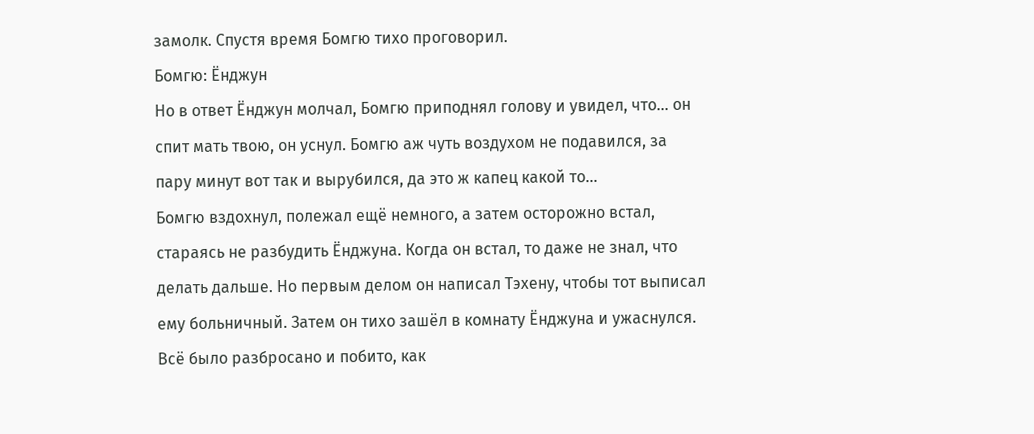замолк. Спустя время Бомгю тихо проговорил.
Бомгю: Ёнджун
Но в ответ Ёнджун молчал, Бомгю приподнял голову и увидел, что... он спит мать твою, он уснул. Бомгю аж чуть воздухом не подавился, за пару минут вот так и вырубился, да это ж капец какой то...
Бомгю вздохнул, полежал ещё немного, а затем осторожно встал, стараясь не разбудить Ёнджуна. Когда он встал, то даже не знал, что делать дальше. Но первым делом он написал Тэхену, чтобы тот выписал ему больничный. Затем он тихо зашёл в комнату Ёнджуна и ужаснулся. Всё было разбросано и побито, как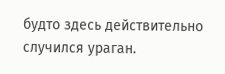будто здесь действительно случился ураган.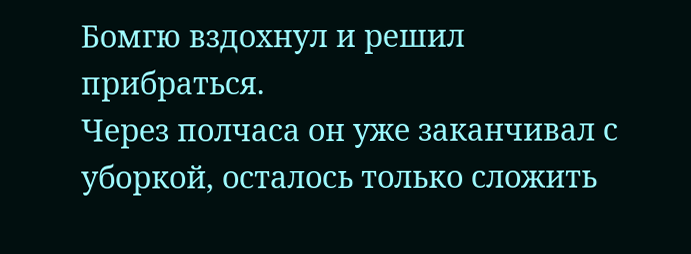Бомгю вздохнул и решил прибраться.
Через полчаса он уже заканчивал с уборкой, осталось только сложить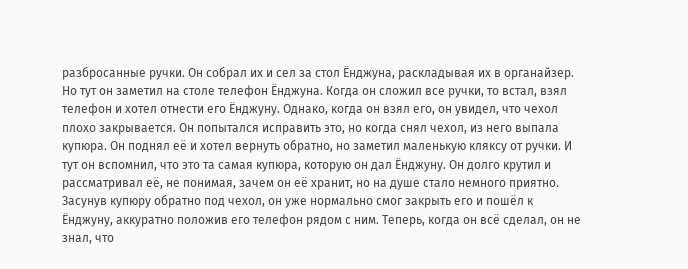разбросанные ручки. Он собрал их и сел за стол Ёнджуна, раскладывая их в органайзер. Но тут он заметил на столе телефон Ёнджуна. Когда он сложил все ручки, то встал, взял телефон и хотел отнести его Ёнджуну. Однако, когда он взял его, он увидел, что чехол плохо закрывается. Он попытался исправить это, но когда снял чехол, из него выпала купюра. Он поднял её и хотел вернуть обратно, но заметил маленькую кляксу от ручки. И тут он вспомнил, что это та самая купюра, которую он дал Ёнджуну. Он долго крутил и рассматривал её, не понимая, зачем он её хранит, но на душе стало немного приятно. Засунув купюру обратно под чехол, он уже нормально смог закрыть его и пошёл к Ёнджуну, аккуратно положив его телефон рядом с ним. Теперь, когда он всё сделал, он не знал, что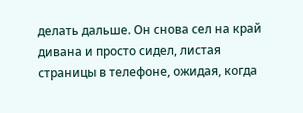делать дальше. Он снова сел на край дивана и просто сидел, листая страницы в телефоне, ожидая, когда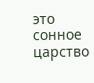это сонное царство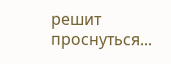решит проснуться...